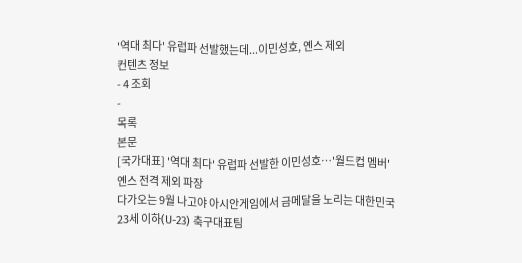'역대 최다' 유럽파 선발했는데...이민성호, 옌스 제외
컨텐츠 정보
- 4 조회
-
목록
본문
[국가대표] '역대 최다' 유럽파 선발한 이민성호…'월드컵 멤버' 옌스 전격 제외 파장
다가오는 9월 나고야 아시안게임에서 금메달을 노리는 대한민국 23세 이하(U-23) 축구대표팀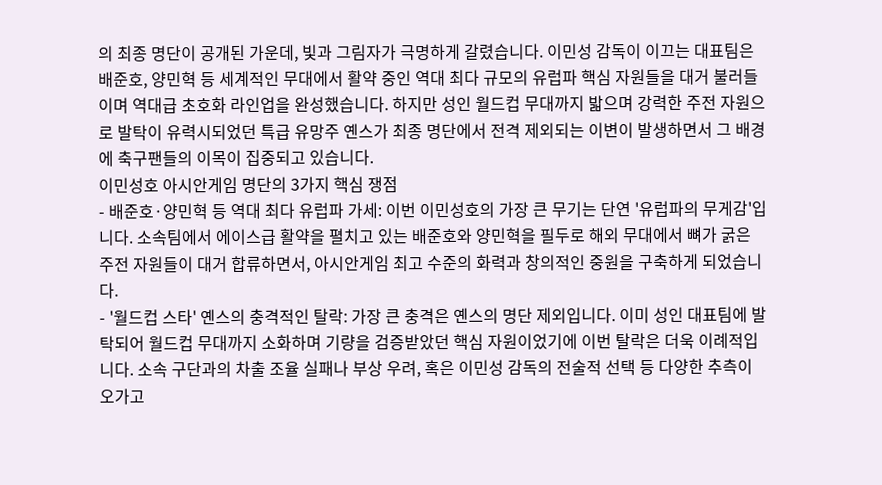의 최종 명단이 공개된 가운데, 빛과 그림자가 극명하게 갈렸습니다. 이민성 감독이 이끄는 대표팀은 배준호, 양민혁 등 세계적인 무대에서 활약 중인 역대 최다 규모의 유럽파 핵심 자원들을 대거 불러들이며 역대급 초호화 라인업을 완성했습니다. 하지만 성인 월드컵 무대까지 밟으며 강력한 주전 자원으로 발탁이 유력시되었던 특급 유망주 옌스가 최종 명단에서 전격 제외되는 이변이 발생하면서 그 배경에 축구팬들의 이목이 집중되고 있습니다.
이민성호 아시안게임 명단의 3가지 핵심 쟁점
- 배준호·양민혁 등 역대 최다 유럽파 가세: 이번 이민성호의 가장 큰 무기는 단연 '유럽파의 무게감'입니다. 소속팀에서 에이스급 활약을 펼치고 있는 배준호와 양민혁을 필두로 해외 무대에서 뼈가 굵은 주전 자원들이 대거 합류하면서, 아시안게임 최고 수준의 화력과 창의적인 중원을 구축하게 되었습니다.
- '월드컵 스타' 옌스의 충격적인 탈락: 가장 큰 충격은 옌스의 명단 제외입니다. 이미 성인 대표팀에 발탁되어 월드컵 무대까지 소화하며 기량을 검증받았던 핵심 자원이었기에 이번 탈락은 더욱 이례적입니다. 소속 구단과의 차출 조율 실패나 부상 우려, 혹은 이민성 감독의 전술적 선택 등 다양한 추측이 오가고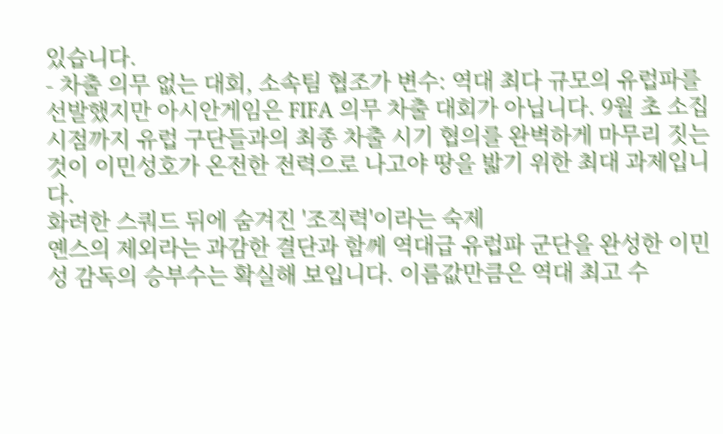있습니다.
- 차출 의무 없는 대회, 소속팀 협조가 변수: 역대 최다 규모의 유럽파를 선발했지만 아시안게임은 FIFA 의무 차출 대회가 아닙니다. 9월 초 소집 시점까지 유럽 구단들과의 최종 차출 시기 협의를 완벽하게 마무리 짓는 것이 이민성호가 온전한 전력으로 나고야 땅을 밟기 위한 최대 과제입니다.
화려한 스쿼드 뒤에 숨겨진 '조직력'이라는 숙제
옌스의 제외라는 과감한 결단과 함께 역대급 유럽파 군단을 완성한 이민성 감독의 승부수는 확실해 보입니다. 이름값만큼은 역대 최고 수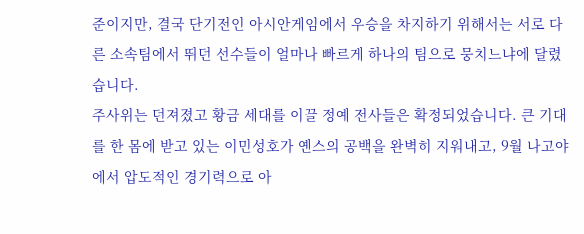준이지만, 결국 단기전인 아시안게임에서 우승을 차지하기 위해서는 서로 다른 소속팀에서 뛰던 선수들이 얼마나 빠르게 하나의 팀으로 뭉치느냐에 달렸습니다.
주사위는 던져졌고 황금 세대를 이끌 정예 전사들은 확정되었습니다. 큰 기대를 한 몸에 받고 있는 이민성호가 옌스의 공백을 완벽히 지워내고, 9월 나고야에서 압도적인 경기력으로 아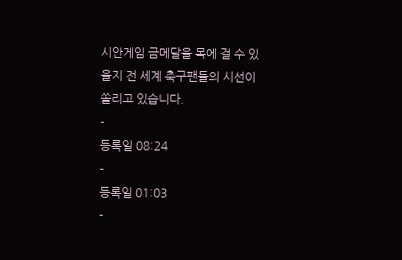시안게임 금메달을 목에 걸 수 있을지 전 세계 축구팬들의 시선이 쏠리고 있습니다.
-
등록일 08:24
-
등록일 01:03
-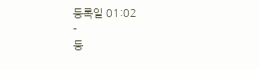등록일 01:02
-
등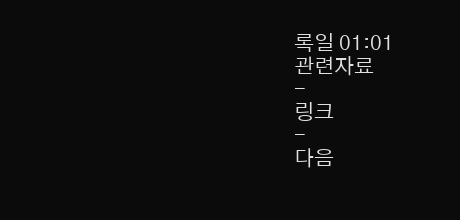록일 01:01
관련자료
-
링크
-
다음